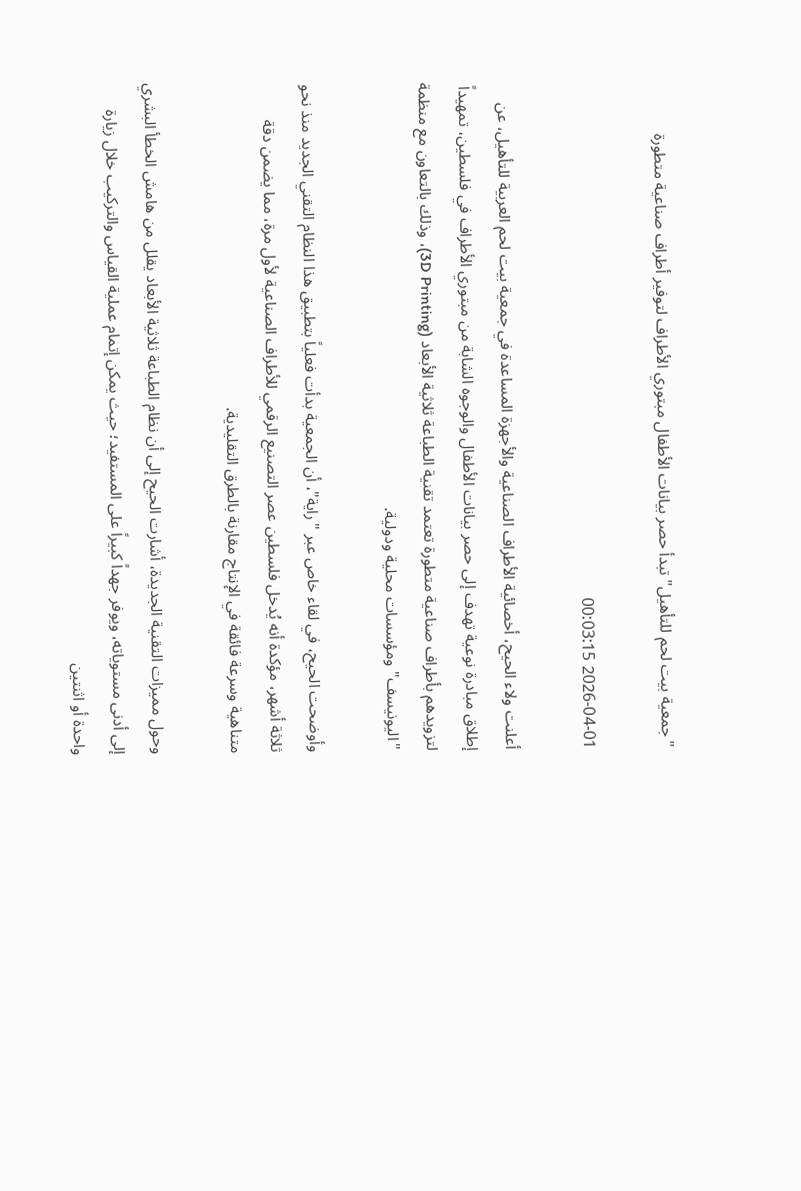"جمعية بيت لحم للتأهيل" تبدأ حصر بيانات الأطفال مبتوري الأطراف لتوفير أطراف صناعية متطورة

2026-04-01 00:03:15

أعلنت ولاء الحيح، أخصائية الأطراف الصناعية والأجهزة المساعدة في جمعية بيت لحم العربية للتأهيل، عن إطلاق مبادرة نوعية تهدف إلى حصر بيانات الأطفال والوجوه الشابة من مبتوري الأطراف في فلسطين، تمهيداً لتزويدهم بأطراف صناعية متطورة تعتمد تقنية الطباعة ثلاثية الأبعاد (3D Printing)، وذلك بالتعاون مع منظمة "اليونيسف" ومؤسسات محلية ودولية.

وأوضحت الحيح، في لقاء خاص عبر "راية"، أن الجمعية بدأت فعلياً بتطبيق هذا النظام التقني الجديد منذ نحو ثلاثة أشهر، مؤكدة أنه يُدخل فلسطين عصر التصنيع الرقمي للأطراف الصناعية لأول مرة، مما يضمن دقة متناهية وسرعة فائقة في الإنتاج مقارنة بالطرق التقليدية.

وحول مميزات التقنية الجديدة، أشارت الحيح إلى أن نظام الطباعة ثلاثية الأبعاد يقلل من هامش الخطأ البشري إلى أدنى مستوياته، ويوفر جهداً كبيراً على المستفيد؛ حيث يمكن إتمام عملية القياس والتركيب خلال زيارة واحدة أو اثنتين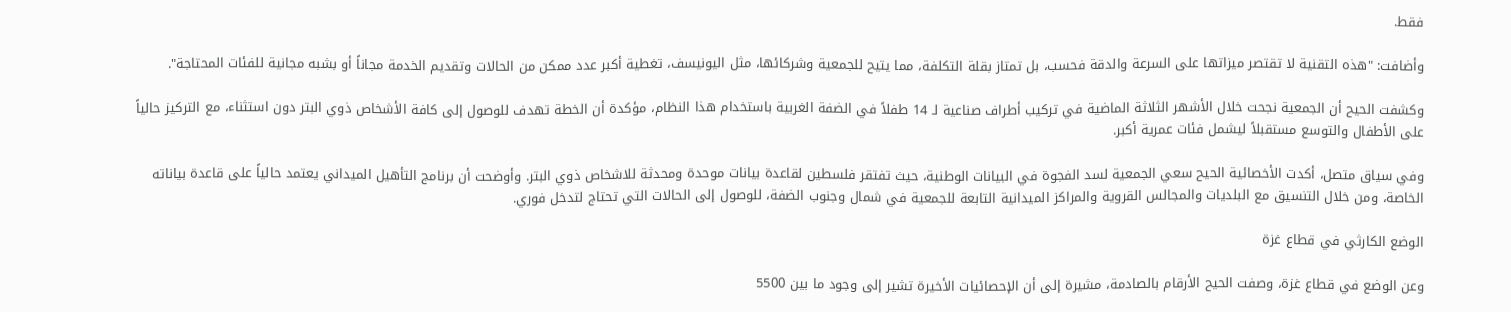فقط.

وأضافت: "هذه التقنية لا تقتصر ميزاتها على السرعة والدقة فحسب، بل تمتاز بقلة التكلفة، مما يتيح للجمعية وشركائها، مثل اليونيسف، تغطية أكبر عدد ممكن من الحالات وتقديم الخدمة مجاناً أو بشبه مجانية للفئات المحتاجة".

وكشفت الحيح أن الجمعية نجحت خلال الأشهر الثلاثة الماضية في تركيب أطراف صناعية لـ 14 طفلاً في الضفة الغربية باستخدام هذا النظام، مؤكدة أن الخطة تهدف للوصول إلى كافة الأشخاص ذوي البتر دون استثناء، مع التركيز حالياً على الأطفال والتوسع مستقبلاً ليشمل فئات عمرية أكبر.

وفي سياق متصل، أكدت الأخصائية الحيح سعي الجمعية لسد الفجوة في البيانات الوطنية، حيث تفتقر فلسطين لقاعدة بيانات موحدة ومحدثة للاشخاص ذوي البتر. وأوضحت أن برنامج التأهيل الميداني يعتمد حالياً على قاعدة بياناته الخاصة، ومن خلال التنسيق مع البلديات والمجالس القروية والمراكز الميدانية التابعة للجمعية في شمال وجنوب الضفة، للوصول إلى الحالات التي تحتاج لتدخل فوري.

الوضع الكارثي في قطاع غزة

وعن الوضع في قطاع غزة، وصفت الحيح الأرقام بالصادمة، مشيرة إلى أن الإحصائيات الأخيرة تشير إلى وجود ما بين 5500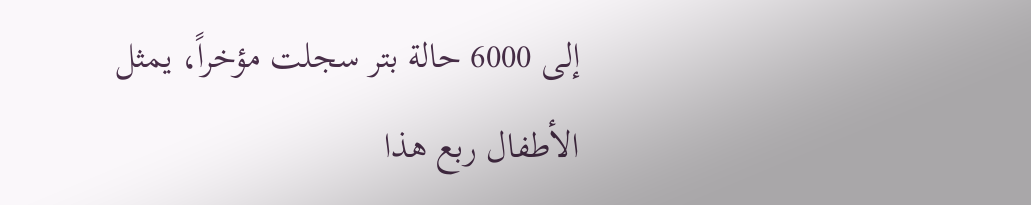إلى 6000 حالة بتر سجلت مؤخراً، يمثل الأطفال ربع هذا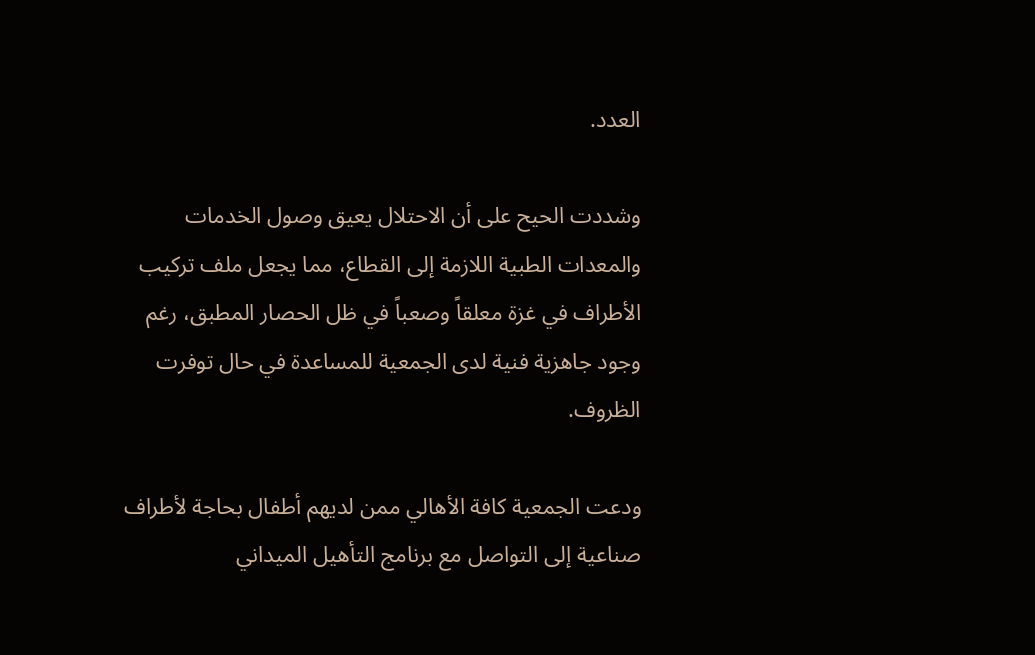العدد.

وشددت الحيح على أن الاحتلال يعيق وصول الخدمات والمعدات الطبية اللازمة إلى القطاع، مما يجعل ملف تركيب الأطراف في غزة معلقاً وصعباً في ظل الحصار المطبق، رغم وجود جاهزية فنية لدى الجمعية للمساعدة في حال توفرت الظروف.

ودعت الجمعية كافة الأهالي ممن لديهم أطفال بحاجة لأطراف صناعية إلى التواصل مع برنامج التأهيل الميداني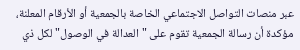عبر منصات التواصل الاجتماعي الخاصة بالجمعية أو الأرقام المعلنة، مؤكدة أن رسالة الجمعية تقوم على "العدالة في الوصول" لكل ذي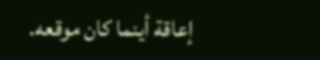إعاقة أينما كان موقعه.